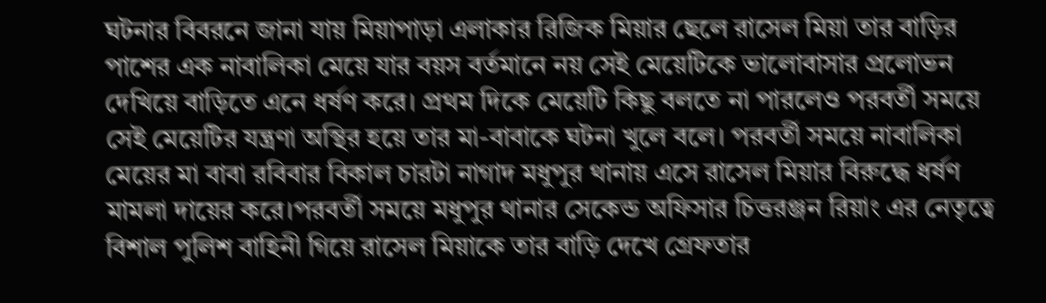ঘটনার বিবরনে জানা যায় মিয়াপাড়া এলাকার রিজিক মিয়ার ছেলে রাসেল মিয়া তার বাড়ির পাশের এক নাবালিকা মেয়ে যার বয়স বর্তমানে নয় সেই মেয়েটিকে ভালোবাসার প্রলোভন দেখিয়ে বাড়িতে এনে ধর্ষণ করে। প্রথম দিকে মেয়েটি কিছু বলতে না পারলেও পরবর্তী সময়ে সেই মেয়েটির যন্ত্রণা অস্থির হয়ে তার মা-বাবাকে ঘটনা খুলে বলে। পরবর্তী সময়ে নাবালিকা মেয়ের মা বাবা রবিবার বিকাল চারটা নাগাদ মধুপুর থানায় এসে রাসেল মিয়ার বিরুদ্ধে ধর্ষণ মামলা দায়ের করে।পরবর্তী সময়ে মধুপুর থানার সেকেন্ড অফিসার চিত্তরঞ্জন রিয়াং এর নেতৃত্বে বিশাল পুলিশ বাহিনী গিয়ে রাসেল মিয়াকে তার বাড়ি দেখে গ্রেফতার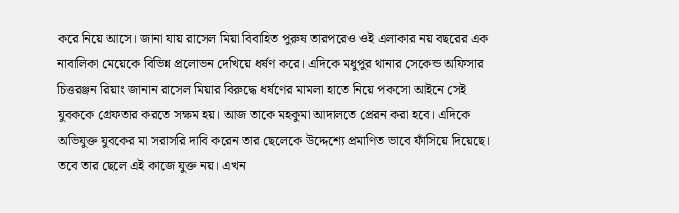করে নিয়ে আসে। জানা যায় রাসেল মিয়া বিবাহিত পুরুষ তারপরেও ওই এলাকার নয় বছরের এক নাবালিকা মেয়েকে বিভিন্ন প্রলোভন দেখিয়ে ধর্ষণ করে। এদিকে মধুপুর থানার সেকেন্ড অফিসার চিত্তরঞ্জন রিয়াং জানান রাসেল মিয়ার বিরুদ্ধে ধর্ষণের মামলা হাতে নিয়ে পকসো আইনে সেই যুবককে গ্রেফতার করতে সক্ষম হয়। আজ তাকে মহকুমা আদালতে প্রেরন করা হবে। এদিকে অভিযুক্ত যুবকের মা সরাসরি দাবি করেন তার ছেলেকে উদ্দেশ্যে প্রমাণিত ভাবে ফাঁসিয়ে দিয়েছে। তবে তার ছেলে এই কাজে যুক্ত নয়। এখন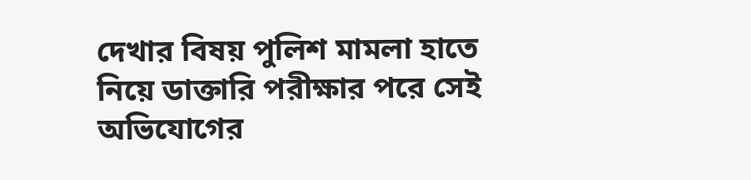দেখার বিষয় পুলিশ মামলা হাতে নিয়ে ডাক্তারি পরীক্ষার পরে সেই অভিযোগের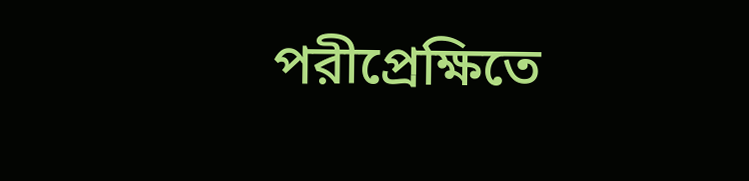পরীপ্রেক্ষিতে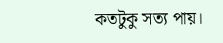কতটুকু সত্য পায়।